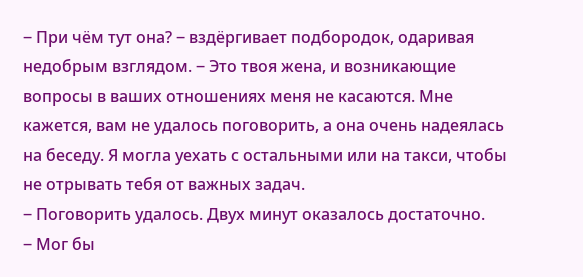‒ При чём тут она? ‒ вздёргивает подбородок, одаривая недобрым взглядом. ‒ Это твоя жена, и возникающие вопросы в ваших отношениях меня не касаются. Мне кажется, вам не удалось поговорить, а она очень надеялась на беседу. Я могла уехать с остальными или на такси, чтобы не отрывать тебя от важных задач.
‒ Поговорить удалось. Двух минут оказалось достаточно.
‒ Мог бы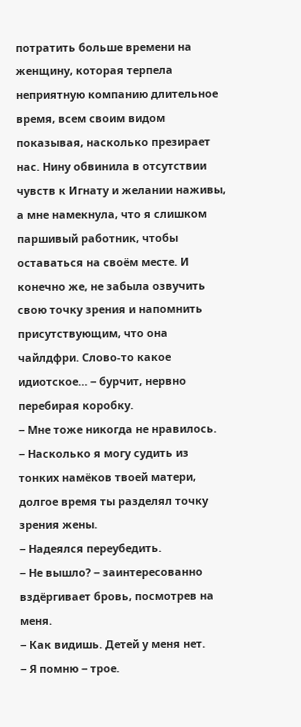потратить больше времени на женщину, которая терпела неприятную компанию длительное время, всем своим видом показывая, насколько презирает нас. Нину обвинила в отсутствии чувств к Игнату и желании наживы, а мне намекнула, что я слишком паршивый работник, чтобы оставаться на своём месте. И конечно же, не забыла озвучить свою точку зрения и напомнить присутствующим, что она чайлдфри. Слово-то какое идиотское… ‒ бурчит, нервно перебирая коробку.
‒ Мне тоже никогда не нравилось.
‒ Насколько я могу судить из тонких намёков твоей матери, долгое время ты разделял точку зрения жены.
‒ Надеялся переубедить.
‒ Не вышло? ‒ заинтересованно вздёргивает бровь, посмотрев на меня.
‒ Как видишь. Детей у меня нет.
‒ Я помню ‒ трое.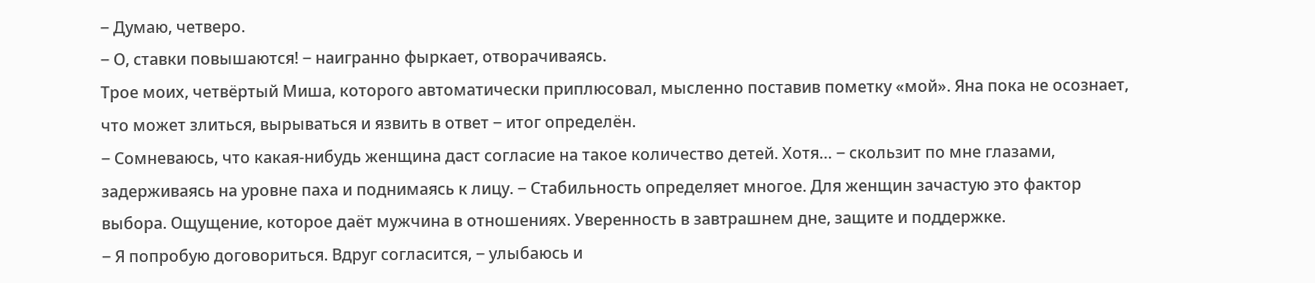‒ Думаю, четверо.
‒ О, ставки повышаются! ‒ наигранно фыркает, отворачиваясь.
Трое моих, четвёртый Миша, которого автоматически приплюсовал, мысленно поставив пометку «мой». Яна пока не осознает, что может злиться, вырываться и язвить в ответ ‒ итог определён.
‒ Сомневаюсь, что какая-нибудь женщина даст согласие на такое количество детей. Хотя… ‒ скользит по мне глазами, задерживаясь на уровне паха и поднимаясь к лицу. ‒ Стабильность определяет многое. Для женщин зачастую это фактор выбора. Ощущение, которое даёт мужчина в отношениях. Уверенность в завтрашнем дне, защите и поддержке.
‒ Я попробую договориться. Вдруг согласится, ‒ улыбаюсь и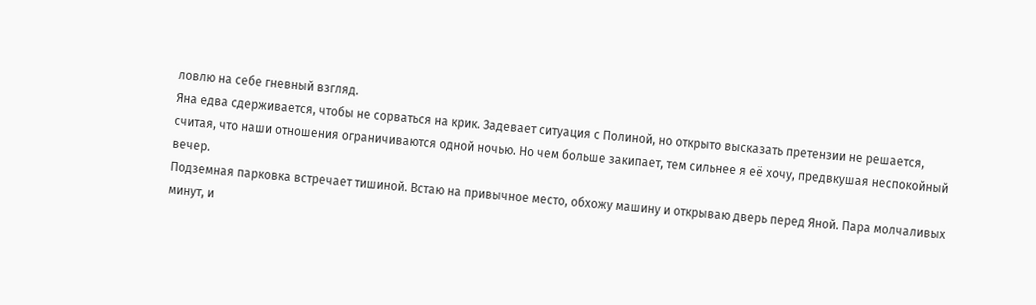ловлю на себе гневный взгляд.
Яна едва сдерживается, чтобы не сорваться на крик. Задевает ситуация с Полиной, но открыто высказать претензии не решается, считая, что наши отношения ограничиваются одной ночью. Но чем больше закипает, тем сильнее я её хочу, предвкушая неспокойный вечер.
Подземная парковка встречает тишиной. Встаю на привычное место, обхожу машину и открываю дверь перед Яной. Пара молчаливых минут, и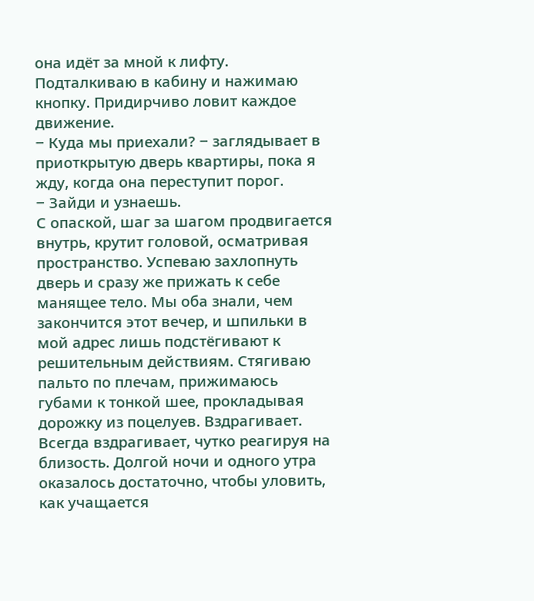она идёт за мной к лифту. Подталкиваю в кабину и нажимаю кнопку. Придирчиво ловит каждое движение.
‒ Куда мы приехали? ‒ заглядывает в приоткрытую дверь квартиры, пока я жду, когда она переступит порог.
‒ Зайди и узнаешь.
С опаской, шаг за шагом продвигается внутрь, крутит головой, осматривая пространство. Успеваю захлопнуть дверь и сразу же прижать к себе манящее тело. Мы оба знали, чем закончится этот вечер, и шпильки в мой адрес лишь подстёгивают к решительным действиям. Стягиваю пальто по плечам, прижимаюсь губами к тонкой шее, прокладывая дорожку из поцелуев. Вздрагивает. Всегда вздрагивает, чутко реагируя на близость. Долгой ночи и одного утра оказалось достаточно, чтобы уловить, как учащается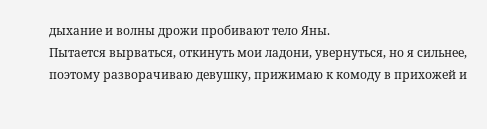дыхание и волны дрожи пробивают тело Яны.
Пытается вырваться, откинуть мои ладони, увернуться, но я сильнее, поэтому разворачиваю девушку, прижимаю к комоду в прихожей и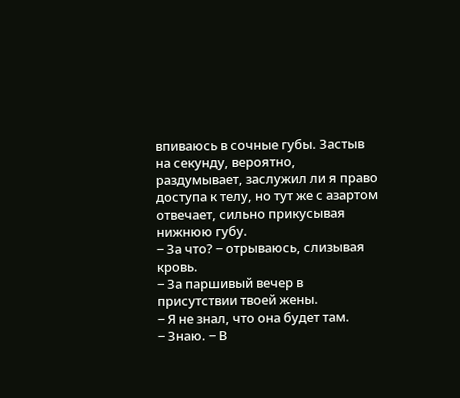впиваюсь в сочные губы. Застыв на секунду, вероятно, раздумывает, заслужил ли я право доступа к телу, но тут же с азартом отвечает, сильно прикусывая нижнюю губу.
‒ За что? ‒ отрываюсь, слизывая кровь.
‒ За паршивый вечер в присутствии твоей жены.
‒ Я не знал, что она будет там.
‒ Знаю. ‒ В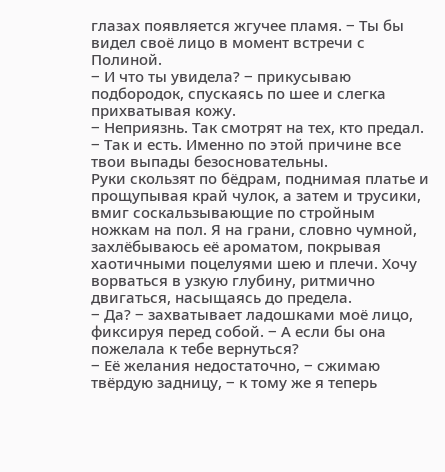глазах появляется жгучее пламя. ‒ Ты бы видел своё лицо в момент встречи с Полиной.
‒ И что ты увидела? ‒ прикусываю подбородок, спускаясь по шее и слегка прихватывая кожу.
‒ Неприязнь. Так смотрят на тех, кто предал.
‒ Так и есть. Именно по этой причине все твои выпады безосновательны.
Руки скользят по бёдрам, поднимая платье и прощупывая край чулок, а затем и трусики, вмиг соскальзывающие по стройным ножкам на пол. Я на грани, словно чумной, захлёбываюсь её ароматом, покрывая хаотичными поцелуями шею и плечи. Хочу ворваться в узкую глубину, ритмично двигаться, насыщаясь до предела.
‒ Да? ‒ захватывает ладошками моё лицо, фиксируя перед собой. ‒ А если бы она пожелала к тебе вернуться?
‒ Её желания недостаточно, ‒ сжимаю твёрдую задницу, ‒ к тому же я теперь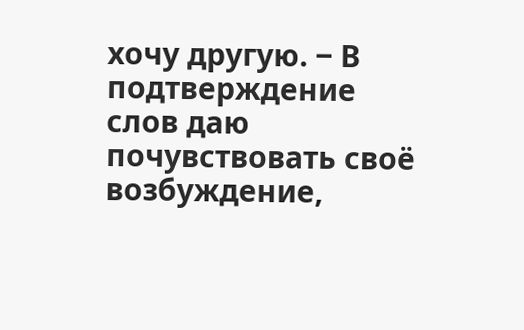хочу другую. ‒ В подтверждение слов даю почувствовать своё возбуждение,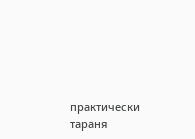практически тараня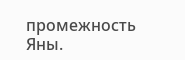промежность Яны.